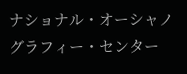ナショナル・オーシャノグラフィー・センター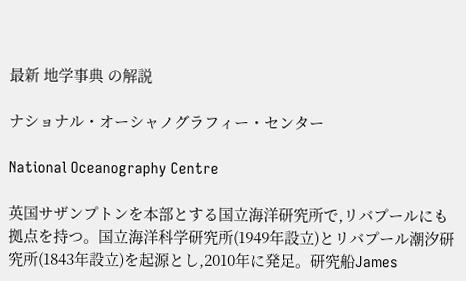最新 地学事典 の解説

ナショナル・オーシャノグラフィー・センター

National Oceanography Centre

英国サザンプトンを本部とする国立海洋研究所で,リバプールにも拠点を持つ。国立海洋科学研究所(1949年設立)とリバプール潮汐研究所(1843年設立)を起源とし,2010年に発足。研究船James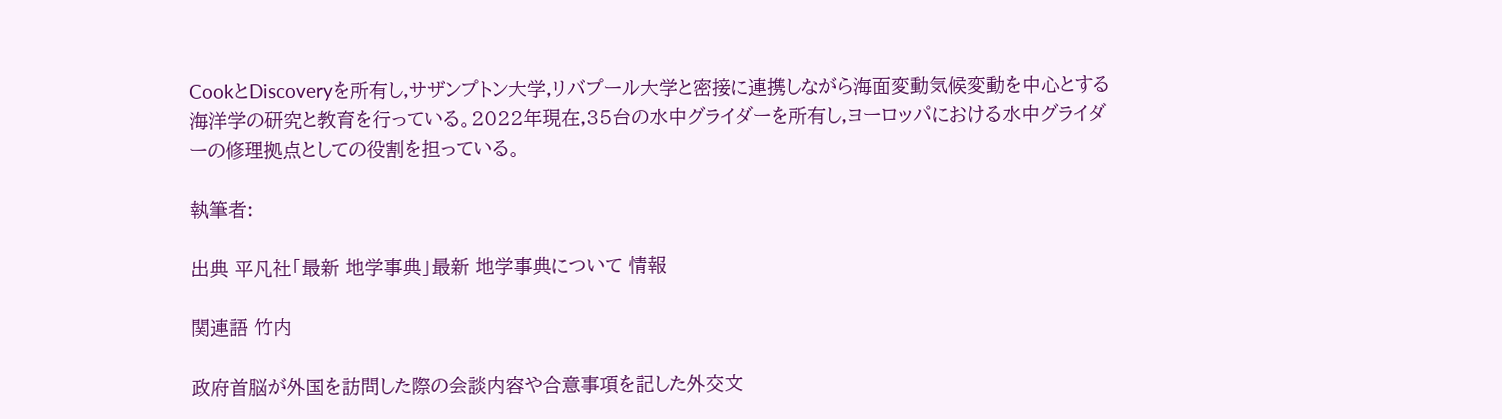CookとDiscoveryを所有し,サザンプトン大学,リバプール大学と密接に連携しながら海面変動気候変動を中心とする海洋学の研究と教育を行っている。2022年現在,35台の水中グライダーを所有し,ヨーロッパにおける水中グライダーの修理拠点としての役割を担っている。

執筆者:

出典 平凡社「最新 地学事典」最新 地学事典について 情報

関連語 竹内

政府首脳が外国を訪問した際の会談内容や合意事項を記した外交文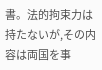書。法的拘束力は持たないが,その内容は両国を事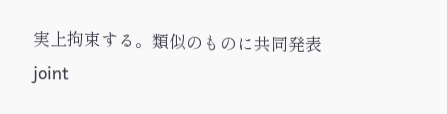実上拘束する。類似のものに共同発表 joint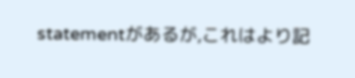statementがあるが,これはより記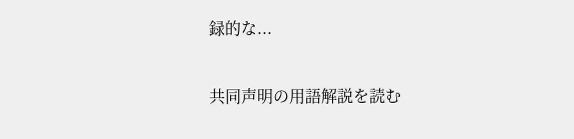録的な...

共同声明の用語解説を読む